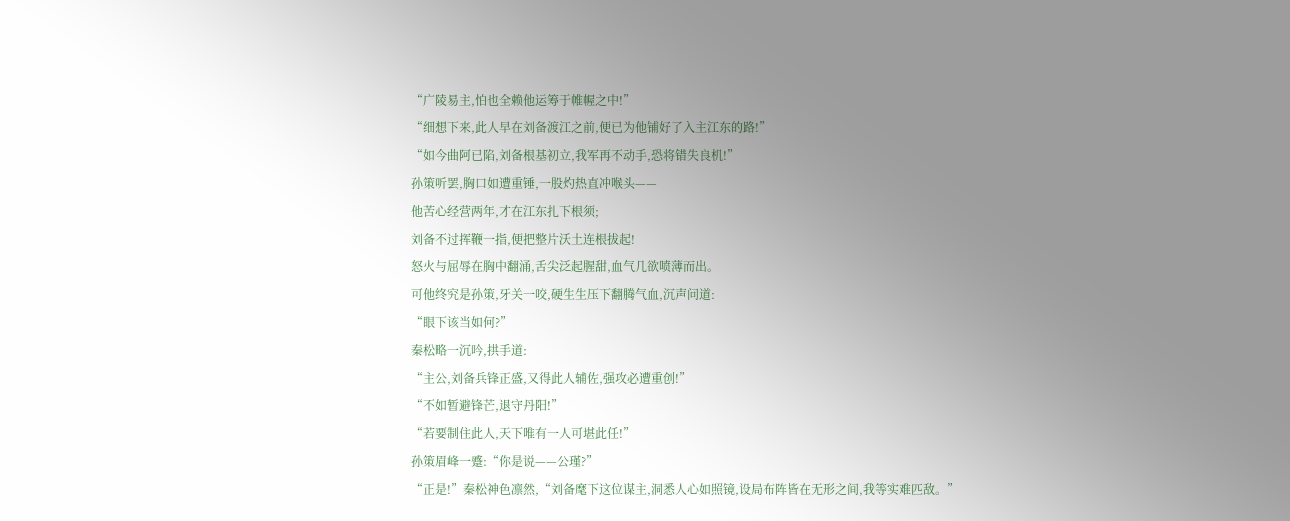“广陵易主,怕也全赖他运筹于帷幄之中!”
“细想下来,此人早在刘备渡江之前,便已为他铺好了入主江东的路!”
“如今曲阿已陷,刘备根基初立,我军再不动手,恐将错失良机!”
孙策听罢,胸口如遭重锤,一股灼热直冲喉头——
他苦心经营两年,才在江东扎下根须;
刘备不过挥鞭一指,便把整片沃土连根拔起!
怒火与屈辱在胸中翻涌,舌尖泛起腥甜,血气几欲喷薄而出。
可他终究是孙策,牙关一咬,硬生生压下翻腾气血,沉声问道:
“眼下该当如何?”
秦松略一沉吟,拱手道:
“主公,刘备兵锋正盛,又得此人辅佐,强攻必遭重创!”
“不如暂避锋芒,退守丹阳!”
“若要制住此人,天下唯有一人可堪此任!”
孙策眉峰一蹙:“你是说——公瑾?”
“正是!”秦松神色凛然,“刘备麾下这位谋主,洞悉人心如照镜,设局布阵皆在无形之间,我等实难匹敌。”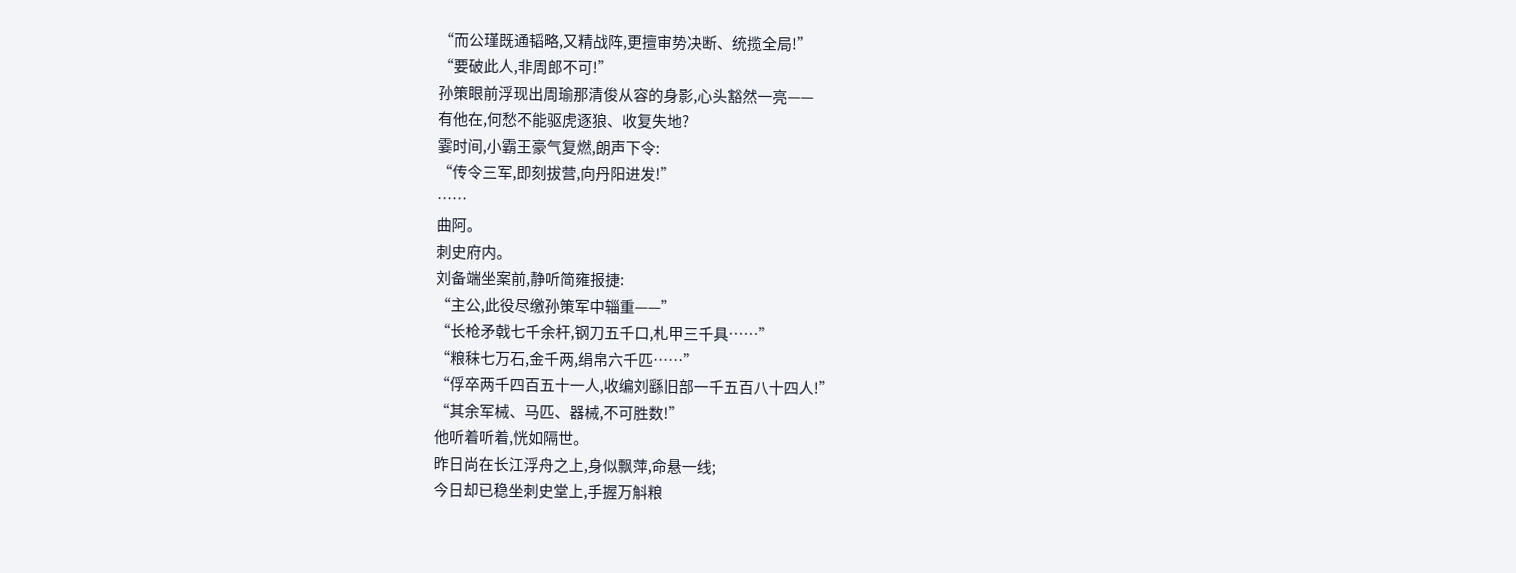“而公瑾既通韬略,又精战阵,更擅审势决断、统揽全局!”
“要破此人,非周郎不可!”
孙策眼前浮现出周瑜那清俊从容的身影,心头豁然一亮——
有他在,何愁不能驱虎逐狼、收复失地?
霎时间,小霸王豪气复燃,朗声下令:
“传令三军,即刻拔营,向丹阳进发!”
……
曲阿。
刺史府内。
刘备端坐案前,静听简雍报捷:
“主公,此役尽缴孙策军中辎重——”
“长枪矛戟七千余杆,钢刀五千口,札甲三千具……”
“粮秣七万石,金千两,绢帛六千匹……”
“俘卒两千四百五十一人,收编刘繇旧部一千五百八十四人!”
“其余军械、马匹、器械,不可胜数!”
他听着听着,恍如隔世。
昨日尚在长江浮舟之上,身似飘萍,命悬一线;
今日却已稳坐刺史堂上,手握万斛粮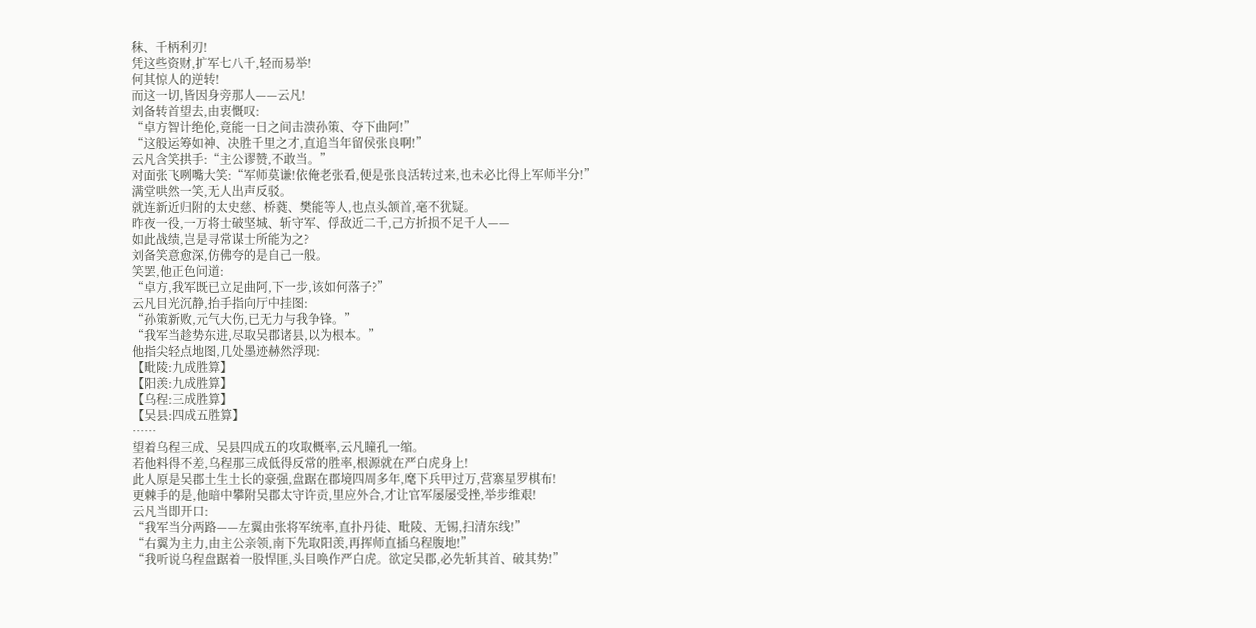秣、千柄利刃!
凭这些资财,扩军七八千,轻而易举!
何其惊人的逆转!
而这一切,皆因身旁那人——云凡!
刘备转首望去,由衷慨叹:
“卓方智计绝伦,竟能一日之间击溃孙策、夺下曲阿!”
“这般运筹如神、决胜千里之才,直追当年留侯张良啊!”
云凡含笑拱手:“主公谬赞,不敢当。”
对面张飞咧嘴大笑:“军师莫谦!依俺老张看,便是张良活转过来,也未必比得上军师半分!”
满堂哄然一笑,无人出声反驳。
就连新近归附的太史慈、桥蕤、樊能等人,也点头颔首,毫不犹疑。
昨夜一役,一万将士破坚城、斩守军、俘敌近二千,己方折损不足千人——
如此战绩,岂是寻常谋士所能为之?
刘备笑意愈深,仿佛夸的是自己一般。
笑罢,他正色问道:
“卓方,我军既已立足曲阿,下一步,该如何落子?”
云凡目光沉静,抬手指向厅中挂图:
“孙策新败,元气大伤,已无力与我争锋。”
“我军当趁势东进,尽取吴郡诸县,以为根本。”
他指尖轻点地图,几处墨迹赫然浮现:
【毗陵:九成胜算】
【阳羡:九成胜算】
【乌程:三成胜算】
【吴县:四成五胜算】
……
望着乌程三成、吴县四成五的攻取概率,云凡瞳孔一缩。
若他料得不差,乌程那三成低得反常的胜率,根源就在严白虎身上!
此人原是吴郡土生土长的豪强,盘踞在郡境四周多年,麾下兵甲过万,营寨星罗棋布!
更棘手的是,他暗中攀附吴郡太守许贡,里应外合,才让官军屡屡受挫,举步维艰!
云凡当即开口:
“我军当分两路——左翼由张将军统率,直扑丹徒、毗陵、无锡,扫清东线!”
“右翼为主力,由主公亲领,南下先取阳羡,再挥师直插乌程腹地!”
“我听说乌程盘踞着一股悍匪,头目唤作严白虎。欲定吴郡,必先斩其首、破其势!”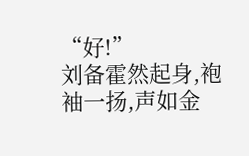“好!”
刘备霍然起身,袍袖一扬,声如金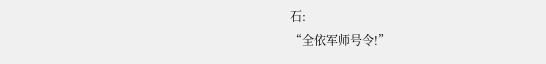石:
“全依军师号令!”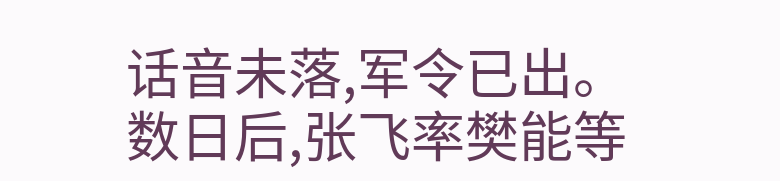话音未落,军令已出。
数日后,张飞率樊能等